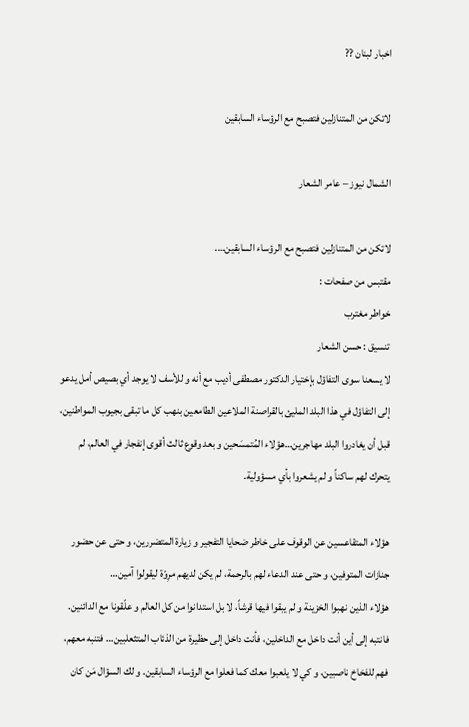اخبار لبنان ??

لاتكن من المتنازلين فتصبح مع الرؤساء السابقين

الشمال نيوز – عامر الشعار

لاتكن من المتنازلين فتصبح مع الرؤساء السابقين….
مقتبس من صفحات :
خواطر مغترب
تنسيق : حسن الشعار
لا يسعنا سوى التفاؤل بإختيار الدكتور مصطفى أديب مع أنه و للأسف لا يوجد أي بصيص أمل يدعو إلى التفاؤل في هذا البلد المليئ بالقراصنة الملاعين الطامعين بنهب كل ما تبقى بجيوب المواطنين، قبل أن يغادروا البلد مهاجرين…هؤلاء المُتمسَحين و بعد وقوع ثالث أقوى إنفجار في العالم، لم يتحرك لهم ساكناً و لم يشعروا بأي مسؤولية.

هؤلاء المتقاعسين عن الوقوف على خاطر ضحايا التفجير و زيارة المتضررين، و حتى عن حضور جنازات المتوفين، و حتى عند الدعاء لهم بالرحمة، لم يكن لديهم مرِوّة ليقولوا آمين…
هؤلاء الذين نهبوا الخزينة و لم يبقوا فيها قرشاً، لا بل استدانوا من كل العالم و علّقونا مع الدائنين.
فانتبه إلى أين أنت داخل مع الداخلين، فأنت داخل إلى حظيرة من الذئاب المتثعلبين… فتنبه معهم، فهم للفخاخ ناصبين، و كي لا يلعبوا معك كما فعلوا مع الرؤساء السابقين. و لك السؤال مَن كان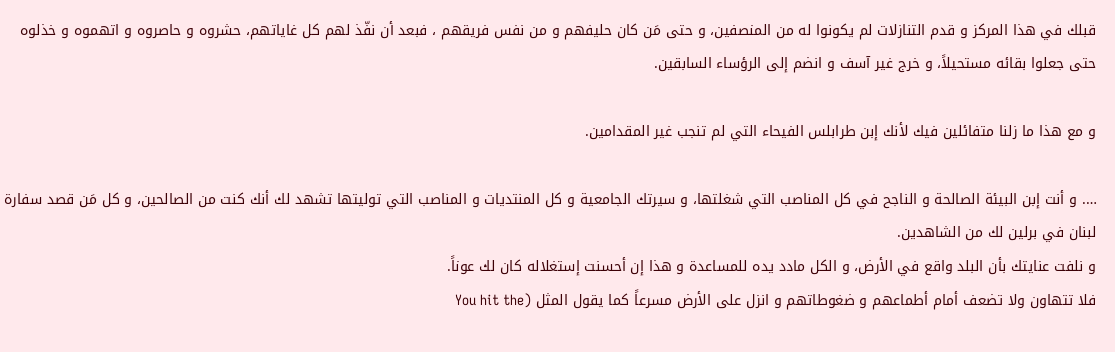قبلك في هذا المركز و قدم التنازلات لم يكونوا له من المنصفين، و حتى مَن كان حليفهم و من نفس فريقهم ، فبعد أن نفّذ لهم كل غاياتهم، حشروه و حاصروه و اتهموه و خذلوه حتى جعلوا بقائه مستحيلاً، و خرج غير آسف و انضم إلى الرؤساء السابقين.

و مع هذا ما زلنا متفائلين فيك لأنك إبن طرابلس الفيحاء التي لم تنجب غير المقدامين.

…. و أنت إبن البيئة الصالحة و الناجح في كل المناصب التي شغلتها، و سيرتك الجامعية و كل المنتديات و المناصب التي توليتها تشهد لك أنك كنت من الصالحين، و كل مَن قصد سفارة لبنان في برلين لك من الشاهدين.
و نلفت عنايتك بأن البلد واقع في الأرض، و الكل مادد يده للمساعدة و هذا إن أحسنت إستغلاله كان لك عوناً.
فلا تتهاون ولا تضعف أمام أطماعهم و ضغوطاتهم و انزل على الأرض مسرعاً كما يقول المثل (You hit the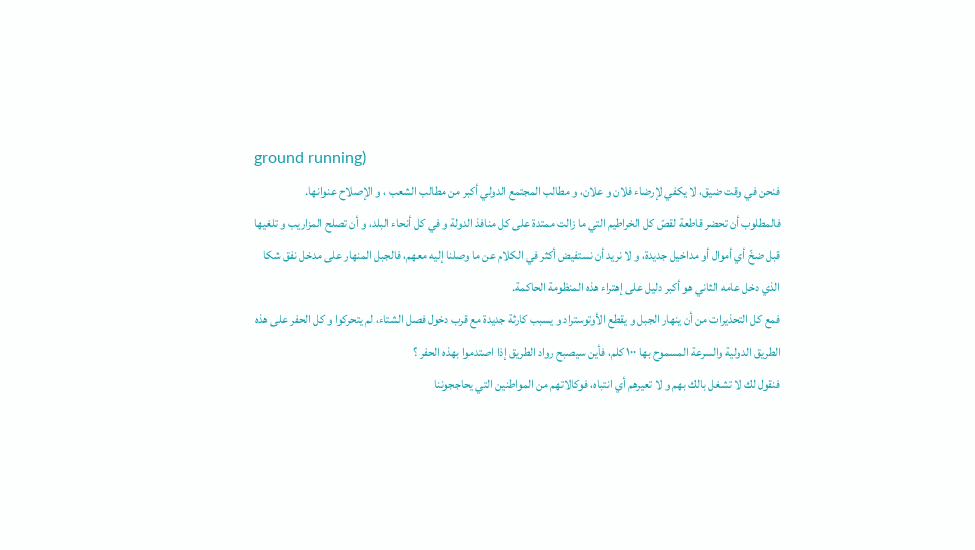ground running)
فنحن في وقت ضيق، لا يكفي لإرضاء فلان و علان، و مطالب المجتمع الدولي أكبر من مطالب الشعب ، و الإصلاح عنوانها.
فالمطلوب أن تحضر قاطعة لقصّ كل الخراطيم التي ما زالت ممتدة على كل منافذ الدولة و في كل أنحاء البلد، و أن تصلح المزاريب و تلغيها قبل ضخّ أي أموال أو مداخيل جديدة، و لا نريد أن نستفيض أكثر في الكلام عن ما وصلنا إليه معهم، فالجبل المنهار على مدخل نفق شكا الذي دخل عامه الثاني هو أكبر دليل على إهتراء هذه المنظومة الحاكمة.
فمع كل التحذيرات من أن ينهار الجبل و يقطع الأوتوستراد و يسبب كارثة جديدة مع قرب دخول فصل الشتاء، لم يتحركوا و كل الحفر على هذه الطريق الدولية والسرعة المسموح بها ١٠٠ كلم، فأين سيصبح رواد الطريق إذا اصتدموا بهذه الحفر ؟
فنقول لك لا تشغل بالك بهم و لا تعيرهم أي انتباه، فوكالاتهم من المواطنين التي يحاججوننا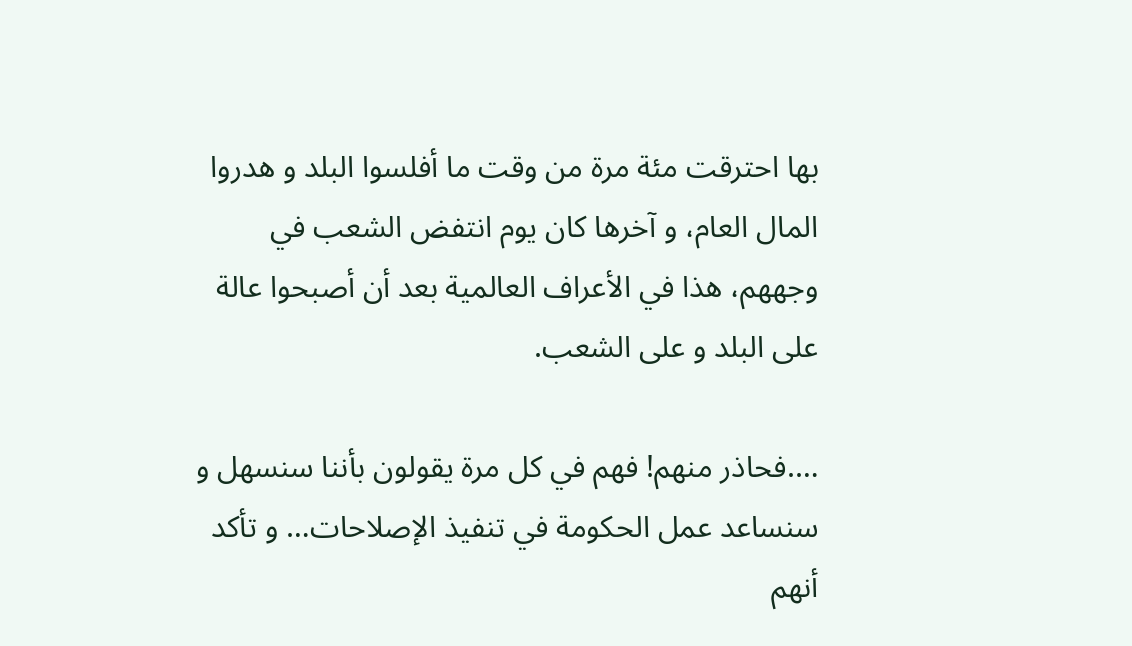بها احترقت مئة مرة من وقت ما أفلسوا البلد و هدروا المال العام، و آخرها كان يوم انتفض الشعب في وجههم، هذا في الأعراف العالمية بعد أن أصبحوا عالة على البلد و على الشعب.

….فحاذر منهم! فهم في كل مرة يقولون بأننا سنسهل و سنساعد عمل الحكومة في تنفيذ الإصلاحات… و تأكد أنهم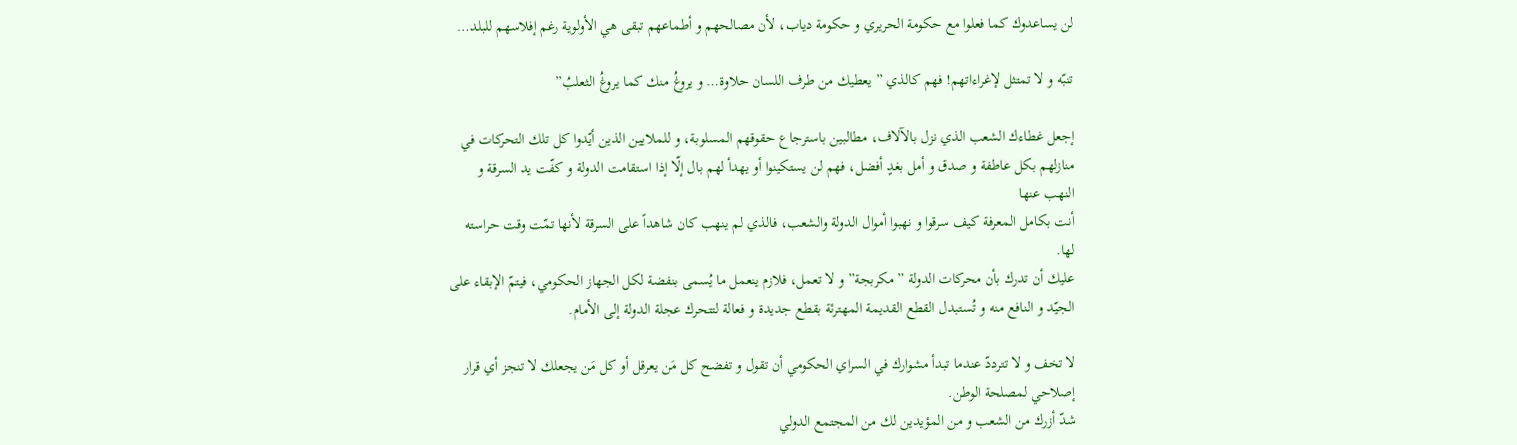لن يساعدوك كما فعلوا مع حكومة الحريري و حكومة دياب، لأن مصالحهم و أطماعهم تبقى هي الأولوية رغم إفلاسهم للبلد…

تنبّه و لا تمتثل لإغراءاتهم! فهم كالذي ” يعطيك من طرف اللسان حلاوة… و يروغُ منك كما يروغُ الثعلبُ”

إجعل غطاءك الشعب الذي نزل بالآلاف، مطالبين باسترجاع حقوقهم المسلوبة، و للملايين الذين أيّدوا كل تلك التحركات في منازلهم بكل عاطفة و صدق و أمل بغدٍ أفضل، فهم لن يستكينوا أو يهدأ لهم بال إلّا إذا استقامت الدولة و كفّت يد السرقة و النهب عنها
أنت بكامل المعرفة كيف سرقوا و نهبوا أموال الدولة والشعب، فالذي لم ينهب كان شاهداً على السرقة لأنها تمّت وقت حراسته لها.
عليك أن تدرك بأن محركات الدولة ” مكربجة” و لا تعمل، فلازم ينعمل ما يُسمى بنفضة لكل الجهاز الحكومي، فيتمّ الإبقاء على الجيّد و النافع منه و تُستبدل القطع القديمة المهترئة بقطع جديدة و فعالة لتتحرك عجلة الدولة إلى الأمام.

لا تخف و لا تترددّ عندما تبدأ مشوارك في السراي الحكومي أن تقول و تفضح كل مَن يعرقل أو كل مَن يجعلك لا تنجز أي قرار إصلاحي لمصلحة الوطن.
شدّ أزرك من الشعب و من المؤيدين لك من المجتمع الدولي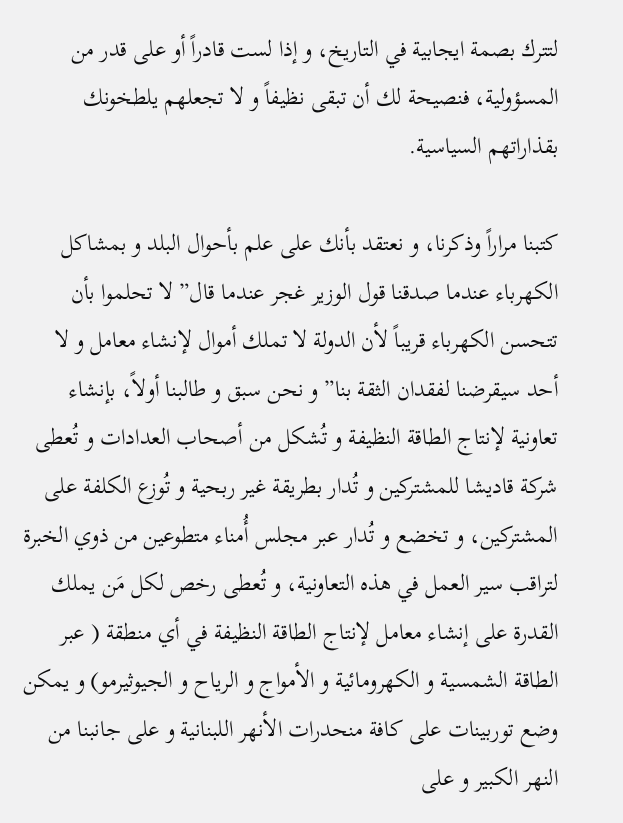لتترك بصمة ايجابية في التاريخ، و إذا لست قادراً أو على قدر من المسؤولية، فنصيحة لك أن تبقى نظيفاً و لا تجعلهم يلطخونك بقذاراتهم السياسية.

كتبنا مراراً وذكرنا، و نعتقد بأنك على علم بأحوال البلد و بمشاكل الكهرباء عندما صدقنا قول الوزير غجر عندما قال” لا تحلموا بأن تتحسن الكهرباء قريباً لأن الدولة لا تملك أموال لإنشاء معامل و لا أحد سيقرضنا لفقدان الثقة بنا” و نحن سبق و طالبنا أولاً، بإنشاء تعاونية لإنتاج الطاقة النظيفة و تُشكل من أصحاب العدادات و تُعطى شركة قاديشا للمشتركين و تُدار بطريقة غير ربحية و تُوزع الكلفة على المشتركين، و تخضع و تُدار عبر مجلس أُمناء متطوعين من ذوي الخبرة لتراقب سير العمل في هذه التعاونية، و تُعطى رخص لكل مَن يملك القدرة على إنشاء معامل لإنتاج الطاقة النظيفة في أي منطقة ( عبر الطاقة الشمسية و الكهرومائية و الأمواج و الرياح و الجيوثيرمو) و يمكن وضع توربينات على كافة منحدرات الأنهر اللبنانية و على جانبنا من النهر الكبير و على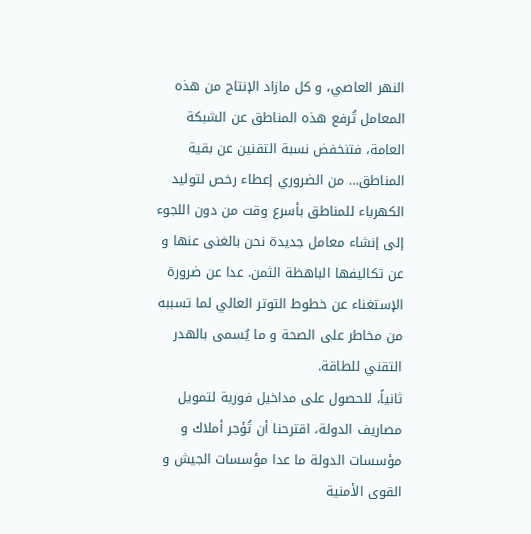النهر العاصي، و كل مازاد الإنتاج من هذه المعامل تُرفع هذه المناطق عن الشبكة العامة، فتنخفض نسبة التقنين عن بقية المناطق… من الضروري إعطاء رخص لتوليد الكهرباء للمناطق بأسرع وقت من دون اللجوء إلى إنشاء معامل جديدة نحن بالغنى عنها و عن تكاليفها الباهظة الثمن. عدا عن ضرورة الإستغناء عن خطوط التوتر العالي لما تسببه من مخاطر على الصحة و ما يُسمى بالهدر التقني للطاقة.
ثانياً، للحصول على مداخيل فورية لتمويل مصاريف الدولة، اقترحنا أن تُؤجر أملاك و مؤسسات الدولة ما عدا مؤسسات الجيش و القوى الأمنية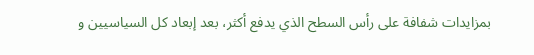بمزايدات شفافة على رأس السطح الذي يدفع أكثر، بعد إبعاد كل السياسيين و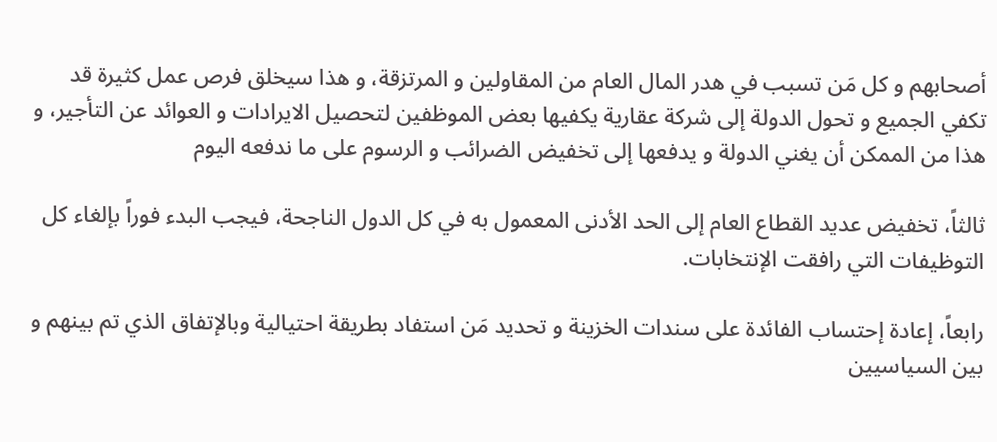أصحابهم و كل مَن تسبب في هدر المال العام من المقاولين و المرتزقة، و هذا سيخلق فرص عمل كثيرة قد تكفي الجميع و تحول الدولة إلى شركة عقارية يكفيها بعض الموظفين لتحصيل الايرادات و العوائد عن التأجير، و هذا من الممكن أن يغني الدولة و يدفعها إلى تخفيض الضرائب و الرسوم على ما ندفعه اليوم

ثالثاً، تخفيض عديد القطاع العام إلى الحد الأدنى المعمول به في كل الدول الناجحة، فيجب البدء فوراً بإلغاء كل التوظيفات التي رافقت الإنتخابات.

رابعاً، إعادة إحتساب الفائدة على سندات الخزينة و تحديد مَن استفاد بطريقة احتيالية وبالإتفاق الذي تم بينهم و بين السياسيين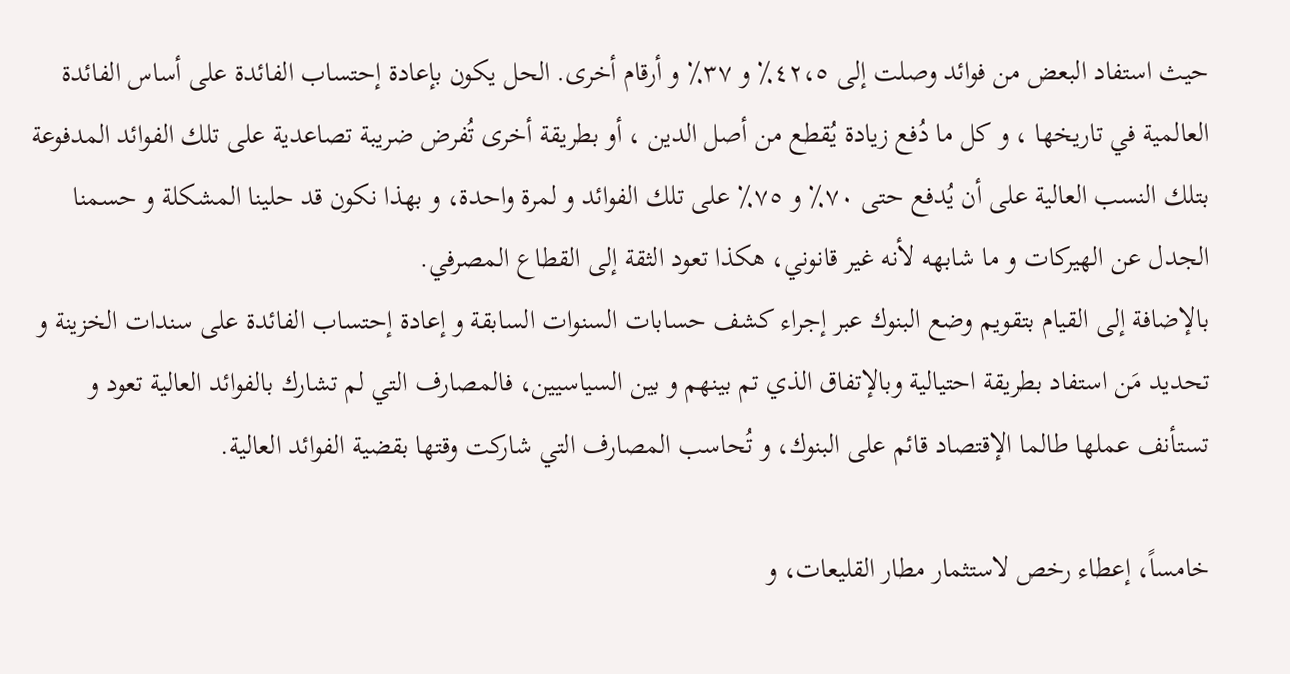حيث استفاد البعض من فوائد وصلت إلى ٤٢،٥٪ و ٣٧٪ و أرقام أخرى. الحل يكون بإعادة إحتساب الفائدة على أساس الفائدة العالمية في تاريخها ، و كل ما دُفع زيادة يُقطع من أصل الدين ، أو بطريقة أخرى تُفرض ضريبة تصاعدية على تلك الفوائد المدفوعة بتلك النسب العالية على أن يُدفع حتى ٧٠٪ و ٧٥٪ على تلك الفوائد و لمرة واحدة، و بهذا نكون قد حلينا المشكلة و حسمنا الجدل عن الهيركات و ما شابهه لأنه غير قانوني، هكذا تعود الثقة إلى القطاع المصرفي.
بالإضافة إلى القيام بتقويم وضع البنوك عبر إجراء كشف حسابات السنوات السابقة و إعادة إحتساب الفائدة على سندات الخزينة و تحديد مَن استفاد بطريقة احتيالية وبالإتفاق الذي تم بينهم و بين السياسيين، فالمصارف التي لم تشارك بالفوائد العالية تعود و تستأنف عملها طالما الإقتصاد قائم على البنوك، و تُحاسب المصارف التي شاركت وقتها بقضية الفوائد العالية.

خامساً، إعطاء رخص لاستثمار مطار القليعات، و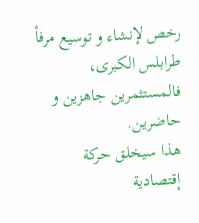رخص لإنشاء و توسيع مرفأ طرابلس الكبرى، فالمستثمرين جاهزين و حاضرين.
هذا سيخلق حركة إقتصادية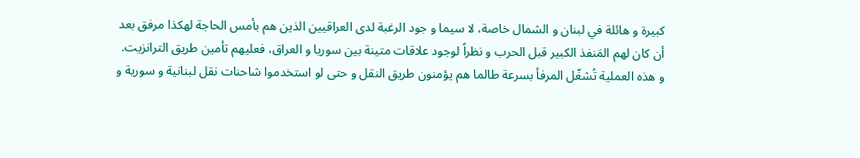كبيرة و هائلة في لبنان و الشمال خاصة، لا سيما و جود الرغبة لدى العراقيين الذين هم بأمس الحاجة لهكذا مرفق بعد أن كان لهم المَنفذ الكبير قبل الحرب و نظراً لوجود علاقات متينة بين سوريا و العراق، فعليهم تأمين طريق الترانزيت.
و هذه العملية تُشغّل المرفأ بسرعة طالما هم يؤمنون طريق النقل و حتى لو استخدموا شاحنات نقل لبنانية و سورية و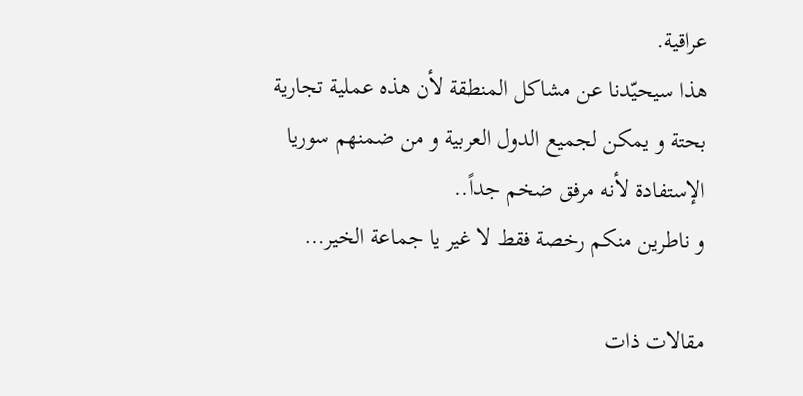عراقية.
هذا سيحيّدنا عن مشاكل المنطقة لأن هذه عملية تجارية بحتة و يمكن لجميع الدول العربية و من ضمنهم سوريا الإستفادة لأنه مرفق ضخم جداً..
و ناطرين منكم رخصة فقط لا غير يا جماعة الخير…

مقالات ذات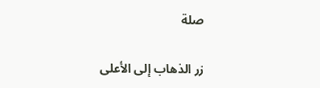صلة

زر الذهاب إلى الأعلى